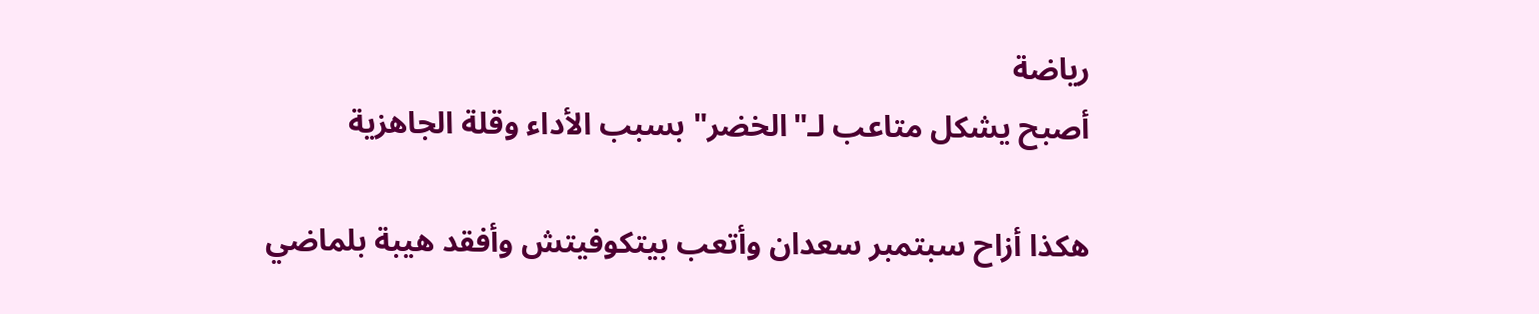رياضة
أصبح يشكل متاعب لـ"الخضر" بسبب الأداء وقلة الجاهزية

هكذا أزاح سبتمبر سعدان وأتعب بيتكوفيتش وأفقد هيبة بلماضي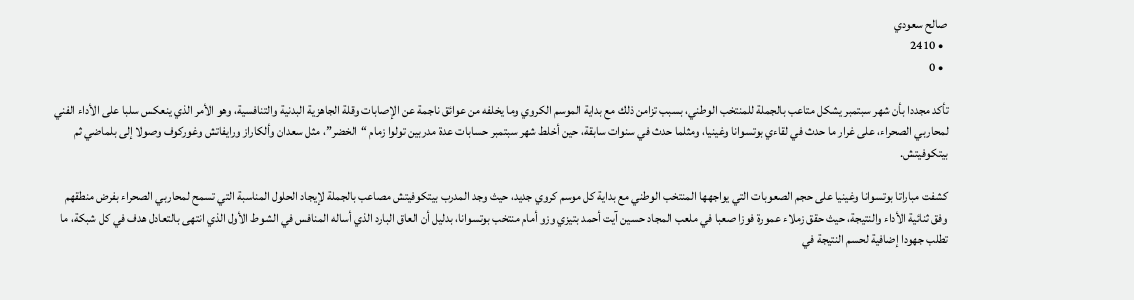صالح سعودي
  • 2410
  • 0

تأكد مجددا بأن شهر سبتمبر يشكل متاعب بالجملة للمنتخب الوطني، بسبب تزامن ذلك مع بداية الموسم الكروي وما يخلفه من عوائق ناجمة عن الإصابات وقلة الجاهزية البدنية والتنافسية، وهو الأمر الذي ينعكس سلبا على الأداء الفني لمحاربي الصحراء، على غرار ما حدث في لقاءي بوتسوانا وغينيا، ومثلما حدث في سنوات سابقة، حين أخلط شهر سبتمبر حسابات عدة مدربين تولوا زمام “الخضر”، مثل سعدان وألكاراز ورايفاتش وغوركوف وصولا إلى بلماضي ثم بيتكوفيتش.

كشفت مباراتا بوتسوانا وغينيا على حجم الصعوبات التي يواجهها المنتخب الوطني مع بداية كل موسم كروي جديد، حيث وجد المدرب بيتكوفيتش مصاعب بالجملة لإيجاد الحلول المناسبة التي تسمح لمحاربي الصحراء بفرض منطقهم وفق ثنائية الأداء والنتيجة، حيث حقق زملاء عمورة فوزا صعبا في ملعب المجاد حسين آيت أحمد بتيزي وزو أمام منتخب بوتسوانا، بدليل أن العاق البارد الذي أساله المنافس في الشوط الأول الذي انتهى بالتعادل هدف في كل شبكة، ما تطلب جهودا إضافية لحسم النتيجة في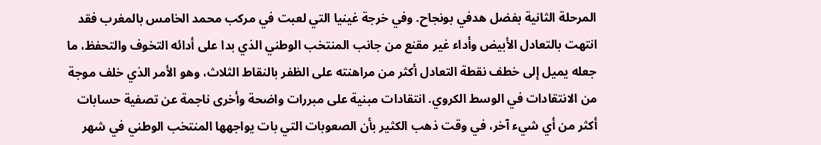المرحلة الثانية بفضل هدفي بونجاح. وفي خرجة غينيا التي لعبت في مركب محمد الخامس بالمغرب فقد انتهت بالتعادل الأبيض وأداء غير مقنع من جانب المنتخب الوطني الذي بدا على أدائه التخوف والتحفظ، ما جعله يميل إلى خطف نقطة التعادل أكثر من مراهنته على الظفر بالنقاط الثلاث، وهو الأمر الذي خلف موجة من الانتقادات في الوسط الكروي. انتقادات مبنية على مبررات واضحة وأخرى ناجمة عن تصفية حسابات أكثر من أي شيء آخر، في وقت ذهب الكثير بأن الصعوبات التي بات يواجهها المنتخب الوطني في شهر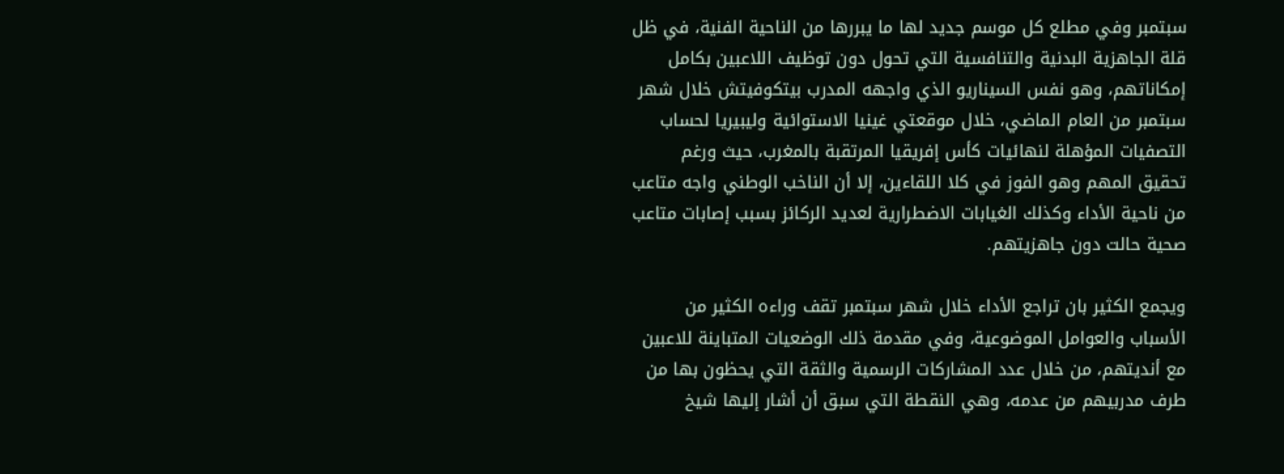سبتمبر وفي مطلع كل موسم جديد لها ما يبررها من الناحية الفنية، في ظل قلة الجاهزية البدنية والتنافسية التي تحول دون توظيف اللاعبين بكامل إمكاناتهم، وهو نفس السيناريو الذي واجهه المدرب بيتكوفيتش خلال شهر سبتمبر من العام الماضي، خلال موقعتي غينيا الاستوائية وليبيريا لحساب التصفيات المؤهلة لنهائيات كأس إفريقيا المرتقبة بالمغرب، حيث ورغم تحقيق المهم وهو الفوز في كلا اللقاءين، إلا أن الناخب الوطني واجه متاعب من ناحية الأداء وكذلك الغيابات الاضطرارية لعديد الركائز بسبب إصابات متاعب صحية حالت دون جاهزيتهم.

ويجمع الكثير بان تراجع الأداء خلال شهر سبتمبر تقف وراءه الكثير من الأسباب والعوامل الموضوعية، وفي مقدمة ذلك الوضعيات المتباينة للاعبين مع أنديتهم، من خلال عدد المشاركات الرسمية والثقة التي يحظون بها من طرف مدربيهم من عدمه، وهي النقطة التي سبق أن أشار إليها شيخ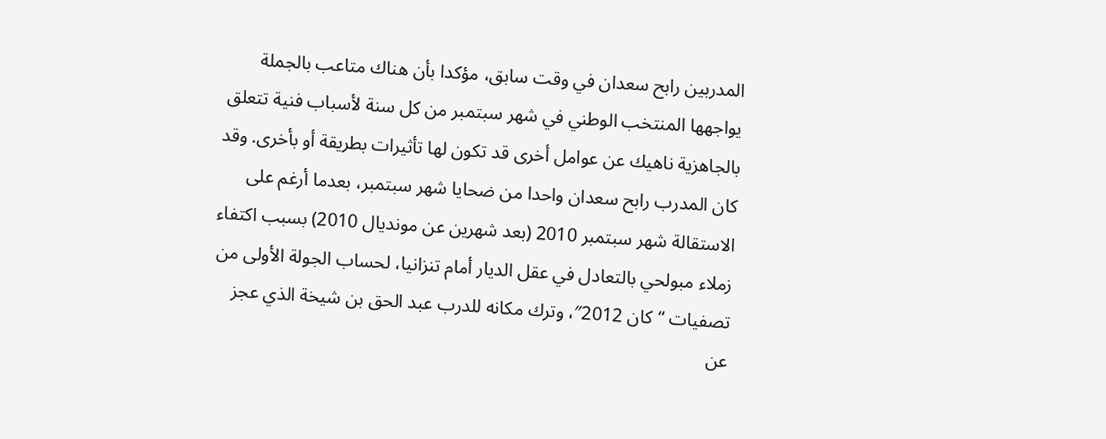المدربين رابح سعدان في وقت سابق، مؤكدا بأن هناك متاعب بالجملة يواجهها المنتخب الوطني في شهر سبتمبر من كل سنة لأسباب فنية تتعلق بالجاهزية ناهيك عن عوامل أخرى قد تكون لها تأثيرات بطريقة أو بأخرى. وقد كان المدرب رابح سعدان واحدا من ضحايا شهر سبتمبر، بعدما أرغم على الاستقالة شهر سبتمبر 2010 (بعد شهرين عن مونديال 2010) بسبب اكتفاء زملاء مبولحي بالتعادل في عقل الديار أمام تنزانيا، لحساب الجولة الأولى من تصفيات “كان 2012″، وترك مكانه للدرب عبد الحق بن شيخة الذي عجز عن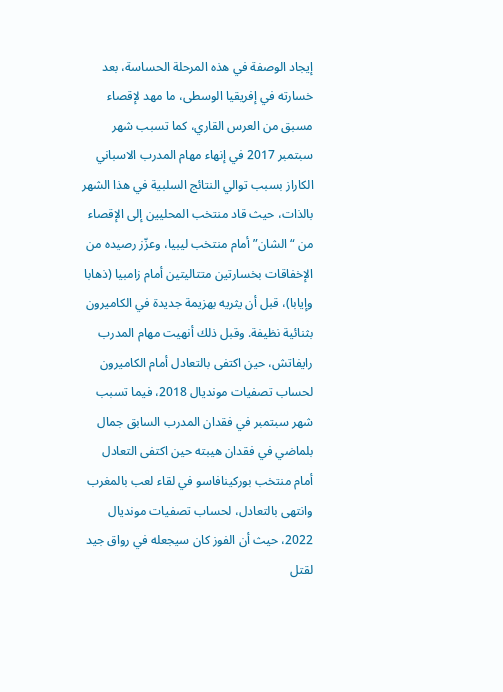إيجاد الوصفة في هذه المرحلة الحساسة، بعد خسارته في إفريقيا الوسطى، ما مهد لإقصاء مسبق من العرس القاري، كما تسبب شهر سبتمبر 2017 في إنهاء مهام المدرب الاسباني الكاراز بسبب توالي النتائج السلبية في هذا الشهر بالذات، حيث قاد منتخب المحليين إلى الإقصاء من “الشان” أمام منتخب ليبيا، وعزّز رصيده من الإخفاقات بخسارتين متتاليتين أمام زامبيا (ذهابا وإيابا)، قبل أن يثريه بهزيمة جديدة في الكاميرون بثنائية نظيفة. وقبل ذلك أنهيت مهام المدرب رايفاتش، حين اكتفى بالتعادل أمام الكاميرون لحساب تصفيات مونديال 2018، فيما تسبب شهر سبتمبر في فقدان المدرب السابق جمال بلماضي في فقدان هيبته حين اكتفى التعادل أمام منتخب بوركينافاسو في لقاء لعب بالمغرب وانتهى بالتعادل، لحساب تصفيات مونديال 2022، حيث أن الفوز كان سيجعله في رواق جيد لقتل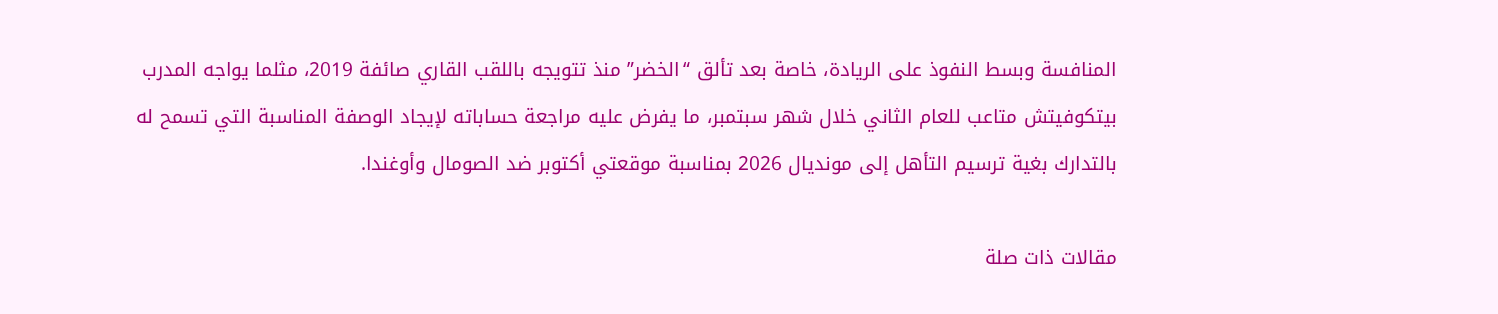المنافسة وبسط النفوذ على الريادة، خاصة بعد تألق “الخضر” منذ تتويجه باللقب القاري صائفة 2019، مثلما يواجه المدرب بيتكوفيتش متاعب للعام الثاني خلال شهر سبتمبر، ما يفرض عليه مراجعة حساباته لإيجاد الوصفة المناسبة التي تسمح له بالتدارك بغية ترسيم التأهل إلى مونديال 2026 بمناسبة موقعتي أكتوبر ضد الصومال وأوغندا.

مقالات ذات صلة